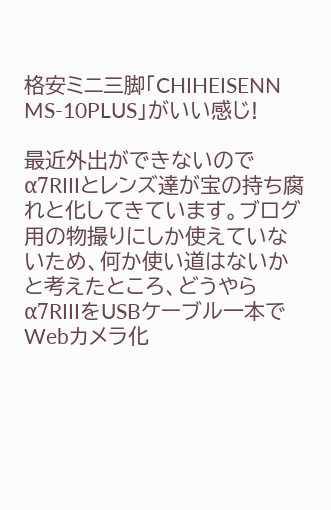格安ミニ三脚「CHIHEISENN MS-10PLUS」がいい感じ!

最近外出ができないのでα7RIIIとレンズ達が宝の持ち腐れと化してきています。ブログ用の物撮りにしか使えていないため、何か使い道はないかと考えたところ、どうやらα7RIIIをUSBケーブル一本でWebカメラ化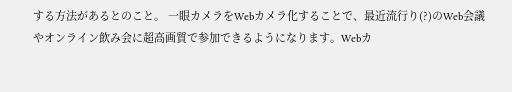する方法があるとのこと。 一眼カメラをWebカメラ化することで、最近流行り(?)のWeb会議やオンライン飲み会に超高画質で参加できるようになります。Webカ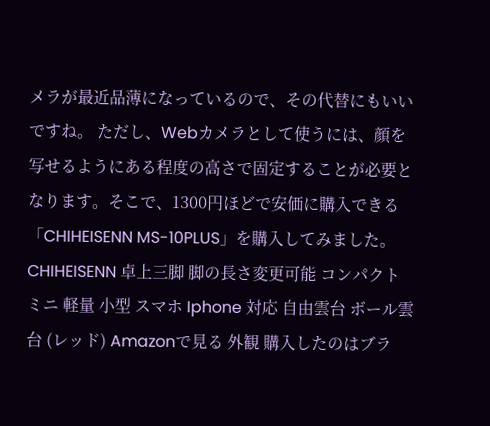メラが最近品薄になっているので、その代替にもいいですね。 ただし、Webカメラとして使うには、顔を写せるようにある程度の高さで固定することが必要となります。そこで、1300円ほどで安価に購入できる「CHIHEISENN MS-10PLUS」を購入してみました。 CHIHEISENN 卓上三脚 脚の長さ変更可能 コンパクト ミニ 軽量 小型 スマホ Iphone 対応 自由雲台 ボール雲台 (レッド) Amazonで見る 外観 購入したのはブラ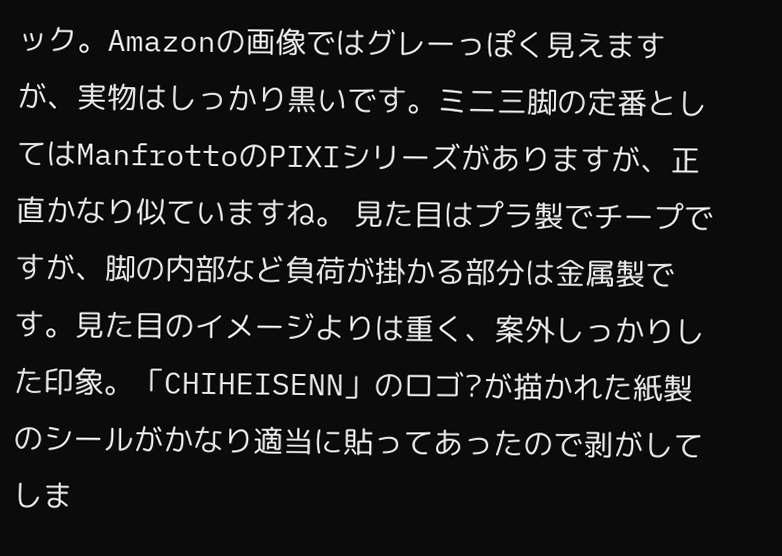ック。Amazonの画像ではグレーっぽく見えますが、実物はしっかり黒いです。ミニ三脚の定番としてはManfrottoのPIXIシリーズがありますが、正直かなり似ていますね。 見た目はプラ製でチープですが、脚の内部など負荷が掛かる部分は金属製です。見た目のイメージよりは重く、案外しっかりした印象。「CHIHEISENN」のロゴ?が描かれた紙製のシールがかなり適当に貼ってあったので剥がしてしま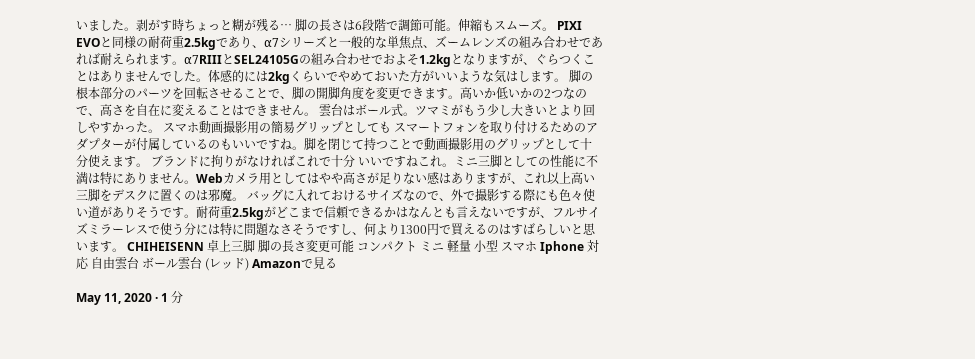いました。剥がす時ちょっと糊が残る… 脚の長さは6段階で調節可能。伸縮もスムーズ。 PIXI EVOと同様の耐荷重2.5kgであり、α7シリーズと一般的な単焦点、ズームレンズの組み合わせであれば耐えられます。α7RIIIとSEL24105Gの組み合わせでおよそ1.2kgとなりますが、ぐらつくことはありませんでした。体感的には2kgくらいでやめておいた方がいいような気はします。 脚の根本部分のパーツを回転させることで、脚の開脚角度を変更できます。高いか低いかの2つなので、高さを自在に変えることはできません。 雲台はボール式。ツマミがもう少し大きいとより回しやすかった。 スマホ動画撮影用の簡易グリップとしても スマートフォンを取り付けるためのアダプターが付属しているのもいいですね。脚を閉じて持つことで動画撮影用のグリップとして十分使えます。 ブランドに拘りがなければこれで十分 いいですねこれ。ミニ三脚としての性能に不満は特にありません。Webカメラ用としてはやや高さが足りない感はありますが、これ以上高い三脚をデスクに置くのは邪魔。 バッグに入れておけるサイズなので、外で撮影する際にも色々使い道がありそうです。耐荷重2.5kgがどこまで信頼できるかはなんとも言えないですが、フルサイズミラーレスで使う分には特に問題なさそうですし、何より1300円で買えるのはすばらしいと思います。 CHIHEISENN 卓上三脚 脚の長さ変更可能 コンパクト ミニ 軽量 小型 スマホ Iphone 対応 自由雲台 ボール雲台 (レッド) Amazonで見る

May 11, 2020 · 1 分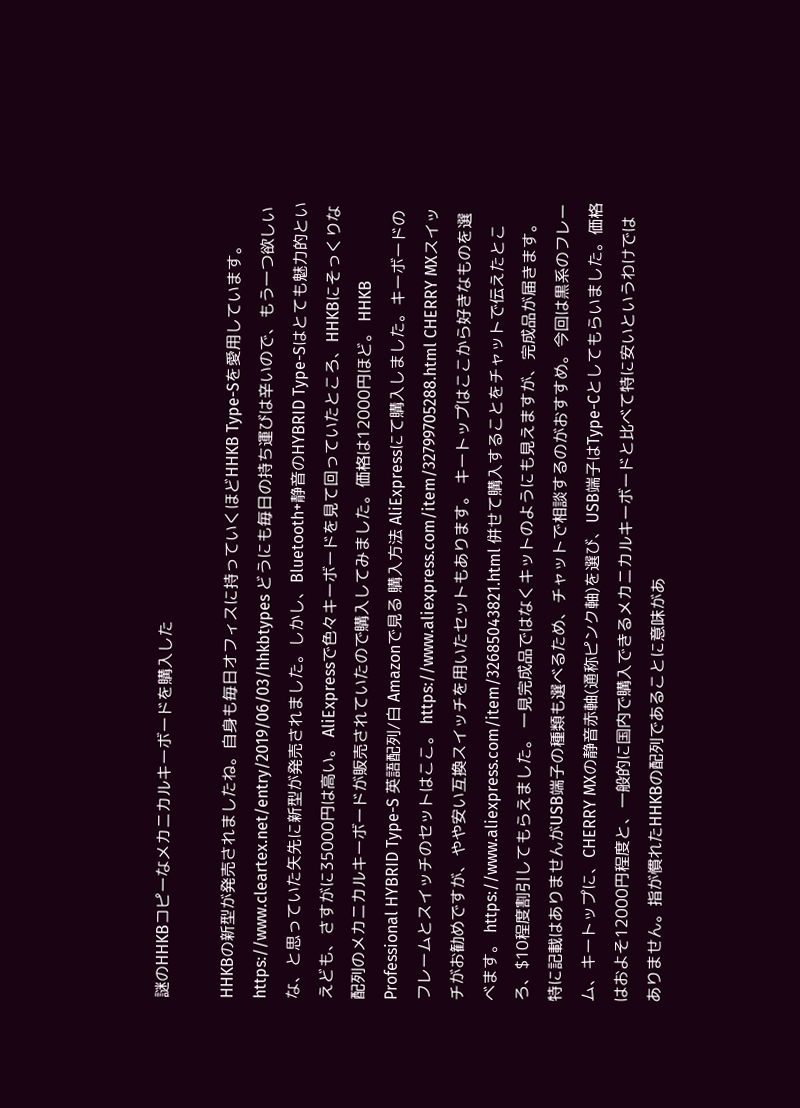謎のHHKBコピーなメカニカルキーボードを購入した

HHKBの新型が発売されましたね。自身も毎日オフィスに持っていくほどHHKB Type-Sを愛用しています。 https://www.cleartex.net/entry/2019/06/03/hhkbtypes どうにも毎日の持ち運びは辛いので、もう一つ欲しいな、と思っていた矢先に新型が発売されました。しかし、Bluetooth+静音のHYBRID Type-Sはとても魅力的といえども、さすがに35000円は高い。 AliExpressで色々キーボードを見て回っていたところ、HHKBにそっくりな配列のメカニカルキーボードが販売されていたので購入してみました。価格は12000円ほど。 HHKB Professional HYBRID Type-S 英語配列/白 Amazonで見る 購入方法 AliExpressにて購入しました。キーボードのフレームとスイッチのセットはここ。 https://www.aliexpress.com/item/32799705288.html CHERRY MXスイッチがお勧めですが、やや安い互換スイッチを用いたセットもあります。 キートップはここから好きなものを選べます。 https://www.aliexpress.com/item/32685043821.html 併せて購入することをチャットで伝えたところ、$10程度割引してもらえました。 一見完成品ではなくキットのようにも見えますが、完成品が届きます。特に記載はありませんがUSB端子の種類も選べるため、チャットで相談するのがおすすめ。今回は黒系のフレーム、キートップに、CHERRY MXの静音赤軸(通称ピンク軸)を選び、USB端子はType-Cとしてもらいました。価格はおよそ12000円程度と、一般的に国内で購入できるメカニカルキーボードと比べて特に安いというわけではありません。指が慣れたHHKBの配列であることに意味があ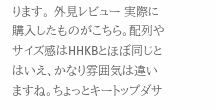ります。 外見レビュー 実際に購入したものがこちら。配列やサイズ感はHHKBとほぼ同じとはいえ、かなり雰囲気は違いますね。ちょっとキートップダサ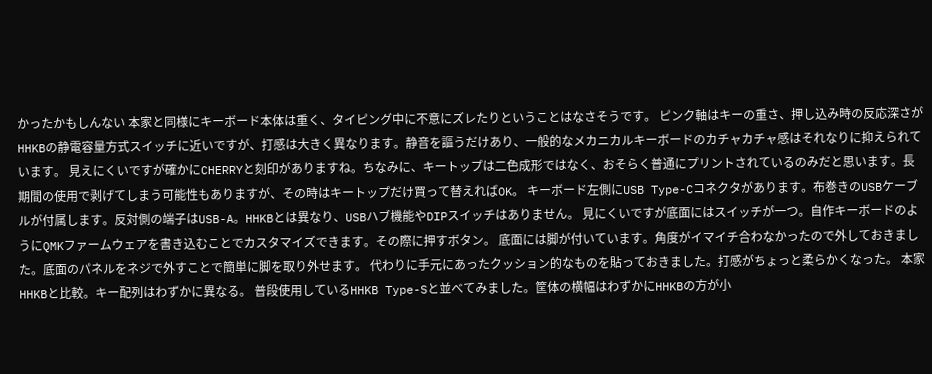かったかもしんない 本家と同様にキーボード本体は重く、タイピング中に不意にズレたりということはなさそうです。 ピンク軸はキーの重さ、押し込み時の反応深さがHHKBの静電容量方式スイッチに近いですが、打感は大きく異なります。静音を謳うだけあり、一般的なメカニカルキーボードのカチャカチャ感はそれなりに抑えられています。 見えにくいですが確かにCHERRYと刻印がありますね。ちなみに、キートップは二色成形ではなく、おそらく普通にプリントされているのみだと思います。長期間の使用で剥げてしまう可能性もありますが、その時はキートップだけ買って替えればOK。 キーボード左側にUSB Type-Cコネクタがあります。布巻きのUSBケーブルが付属します。反対側の端子はUSB-A。HHKBとは異なり、USBハブ機能やDIPスイッチはありません。 見にくいですが底面にはスイッチが一つ。自作キーボードのようにQMKファームウェアを書き込むことでカスタマイズできます。その際に押すボタン。 底面には脚が付いています。角度がイマイチ合わなかったので外しておきました。底面のパネルをネジで外すことで簡単に脚を取り外せます。 代わりに手元にあったクッション的なものを貼っておきました。打感がちょっと柔らかくなった。 本家HHKBと比較。キー配列はわずかに異なる。 普段使用しているHHKB Type-Sと並べてみました。筐体の横幅はわずかにHHKBの方が小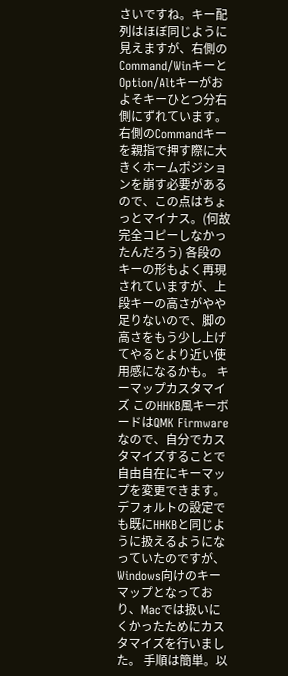さいですね。キー配列はほぼ同じように見えますが、右側のCommand/WinキーとOption/Altキーがおよそキーひとつ分右側にずれています。右側のCommandキーを親指で押す際に大きくホームポジションを崩す必要があるので、この点はちょっとマイナス。(何故完全コピーしなかったんだろう) 各段のキーの形もよく再現されていますが、上段キーの高さがやや足りないので、脚の高さをもう少し上げてやるとより近い使用感になるかも。 キーマップカスタマイズ このHHKB風キーボードはQMK Firmwareなので、自分でカスタマイズすることで自由自在にキーマップを変更できます。デフォルトの設定でも既にHHKBと同じように扱えるようになっていたのですが、Windows向けのキーマップとなっており、Macでは扱いにくかったためにカスタマイズを行いました。 手順は簡単。以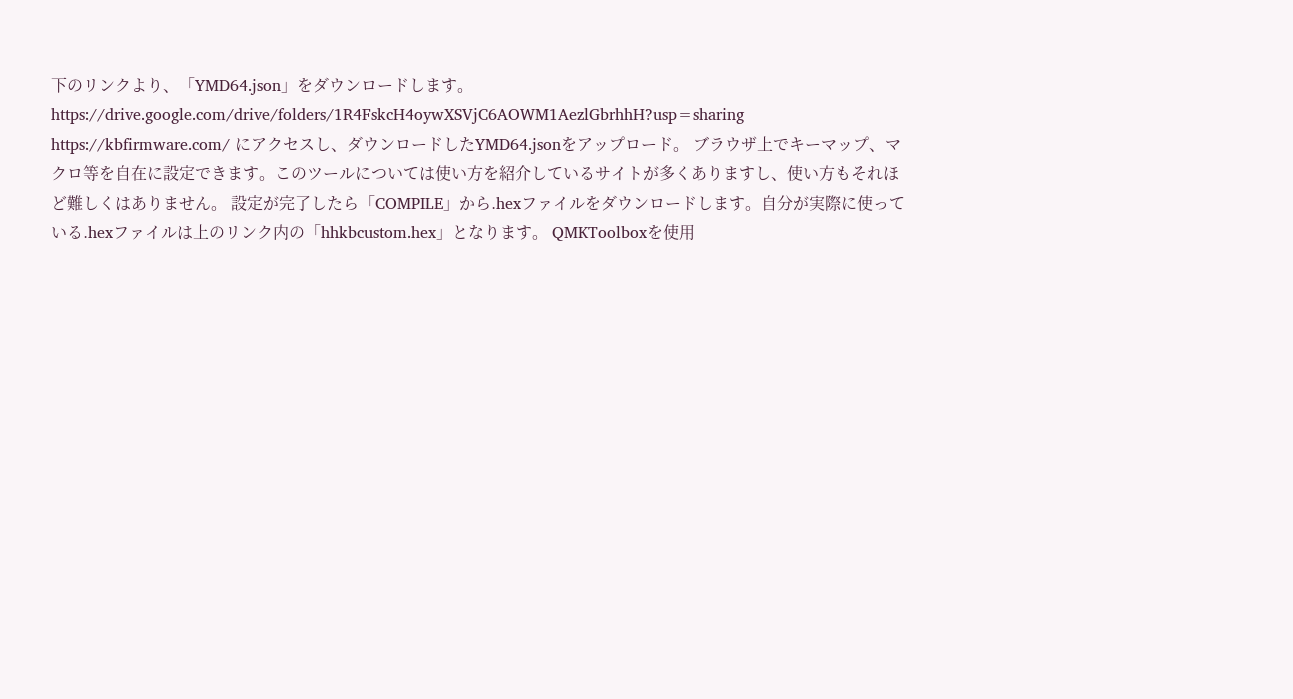下のリンクより、「YMD64.json」をダウンロードします。 https://drive.google.com/drive/folders/1R4FskcH4oywXSVjC6AOWM1AezlGbrhhH?usp=sharing https://kbfirmware.com/ にアクセスし、ダウンロードしたYMD64.jsonをアップロード。 ブラウザ上でキーマップ、マクロ等を自在に設定できます。このツールについては使い方を紹介しているサイトが多くありますし、使い方もそれほど難しくはありません。 設定が完了したら「COMPILE」から.hexファイルをダウンロードします。自分が実際に使っている.hexファイルは上のリンク内の「hhkbcustom.hex」となります。 QMKToolboxを使用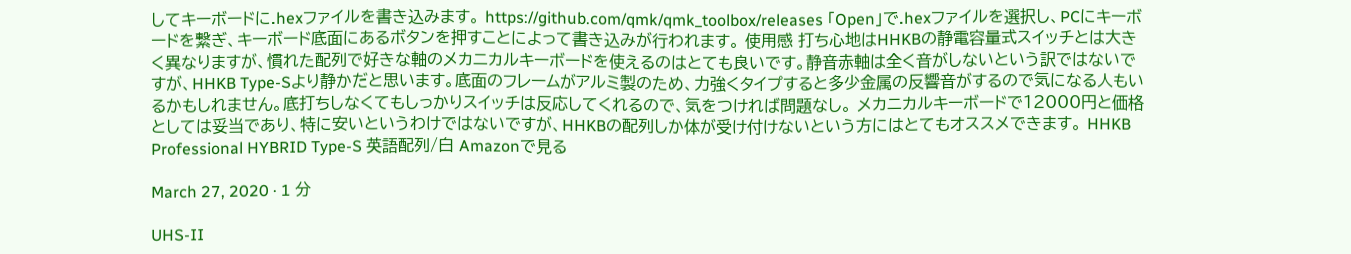してキーボードに.hexファイルを書き込みます。 https://github.com/qmk/qmk_toolbox/releases 「Open」で.hexファイルを選択し、PCにキーボードを繋ぎ、キーボード底面にあるボタンを押すことによって書き込みが行われます。 使用感 打ち心地はHHKBの静電容量式スイッチとは大きく異なりますが、慣れた配列で好きな軸のメカニカルキーボードを使えるのはとても良いです。静音赤軸は全く音がしないという訳ではないですが、HHKB Type-Sより静かだと思います。底面のフレームがアルミ製のため、力強くタイプすると多少金属の反響音がするので気になる人もいるかもしれません。底打ちしなくてもしっかりスイッチは反応してくれるので、気をつければ問題なし。 メカニカルキーボードで12000円と価格としては妥当であり、特に安いというわけではないですが、HHKBの配列しか体が受け付けないという方にはとてもオススメできます。 HHKB Professional HYBRID Type-S 英語配列/白 Amazonで見る

March 27, 2020 · 1 分

UHS-II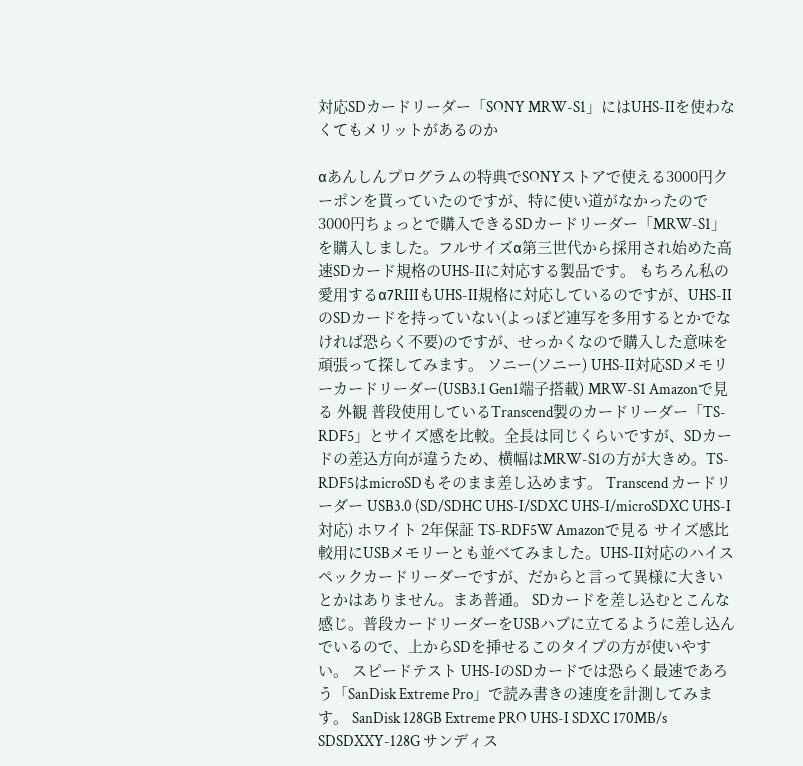対応SDカードリーダー「SONY MRW-S1」にはUHS-IIを使わなくてもメリットがあるのか

αあんしんプログラムの特典でSONYストアで使える3000円クーポンを貰っていたのですが、特に使い道がなかったので3000円ちょっとで購入できるSDカードリーダー「MRW-S1」を購入しました。フルサイズα第三世代から採用され始めた高速SDカード規格のUHS-IIに対応する製品です。 もちろん私の愛用するα7RIIIもUHS-II規格に対応しているのですが、UHS-IIのSDカードを持っていない(よっぽど連写を多用するとかでなければ恐らく不要)のですが、せっかくなので購入した意味を頑張って探してみます。 ソニー(ソニー) UHS-II対応SDメモリーカードリーダー(USB3.1 Gen1端子搭載) MRW-S1 Amazonで見る 外観 普段使用しているTranscend製のカードリーダー「TS-RDF5」とサイズ感を比較。全長は同じくらいですが、SDカードの差込方向が違うため、横幅はMRW-S1の方が大きめ。TS-RDF5はmicroSDもそのまま差し込めます。 Transcend カードリーダー USB3.0 (SD/SDHC UHS-I/SDXC UHS-I/microSDXC UHS-I 対応) ホワイト 2年保証 TS-RDF5W Amazonで見る サイズ感比較用にUSBメモリーとも並べてみました。UHS-II対応のハイスペックカードリーダーですが、だからと言って異様に大きいとかはありません。まあ普通。 SDカードを差し込むとこんな感じ。普段カードリーダーをUSBハブに立てるように差し込んでいるので、上からSDを挿せるこのタイプの方が使いやすい。 スピードテスト UHS-IのSDカードでは恐らく最速であろう「SanDisk Extreme Pro」で読み書きの速度を計測してみます。 SanDisk 128GB Extreme PRO UHS-I SDXC 170MB/s SDSDXXY-128G サンディス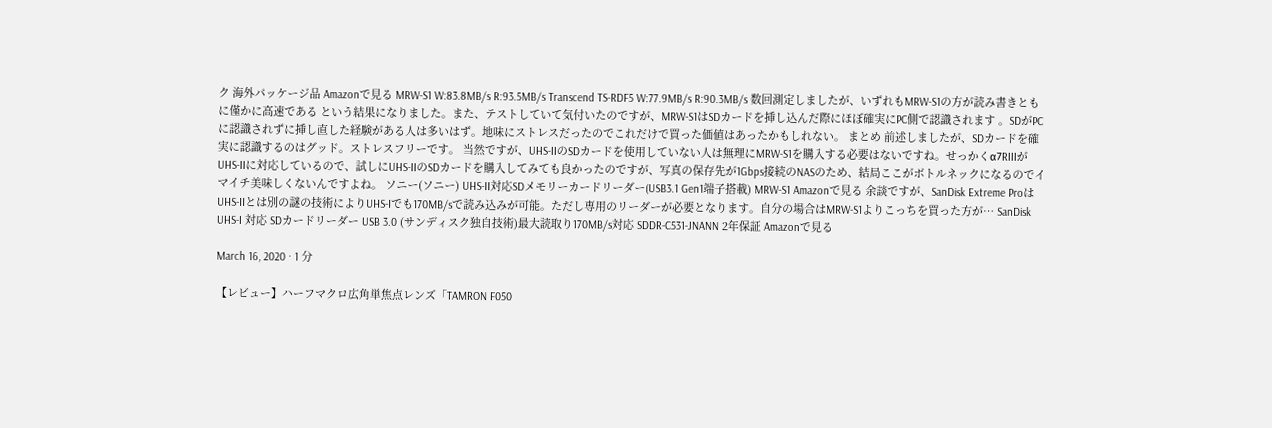ク 海外パッケージ品 Amazonで見る MRW-S1 W:83.8MB/s R:93.5MB/s Transcend TS-RDF5 W:77.9MB/s R:90.3MB/s 数回測定しましたが、いずれもMRW-S1の方が読み書きともに僅かに高速である という結果になりました。また、テストしていて気付いたのですが、MRW-S1はSDカードを挿し込んだ際にほぼ確実にPC側で認識されます 。SDがPCに認識されずに挿し直した経験がある人は多いはず。地味にストレスだったのでこれだけで買った価値はあったかもしれない。 まとめ 前述しましたが、SDカードを確実に認識するのはグッド。ストレスフリーです。 当然ですが、UHS-IIのSDカードを使用していない人は無理にMRW-S1を購入する必要はないですね。せっかくα7RIIIがUHS-IIに対応しているので、試しにUHS-IIのSDカードを購入してみても良かったのですが、写真の保存先が1Gbps接続のNASのため、結局ここがボトルネックになるのでイマイチ美味しくないんですよね。 ソニー(ソニー) UHS-II対応SDメモリーカードリーダー(USB3.1 Gen1端子搭載) MRW-S1 Amazonで見る 余談ですが、SanDisk Extreme ProはUHS-IIとは別の謎の技術によりUHS-Iでも170MB/sで読み込みが可能。ただし専用のリーダーが必要となります。自分の場合はMRW-S1よりこっちを買った方が… SanDisk UHS-I 対応 SDカードリーダー USB 3.0 (サンディスク独自技術)最大読取り170MB/s対応 SDDR-C531-JNANN 2年保証 Amazonで見る

March 16, 2020 · 1 分

【レビュー】ハーフマクロ広角単焦点レンズ「TAMRON F050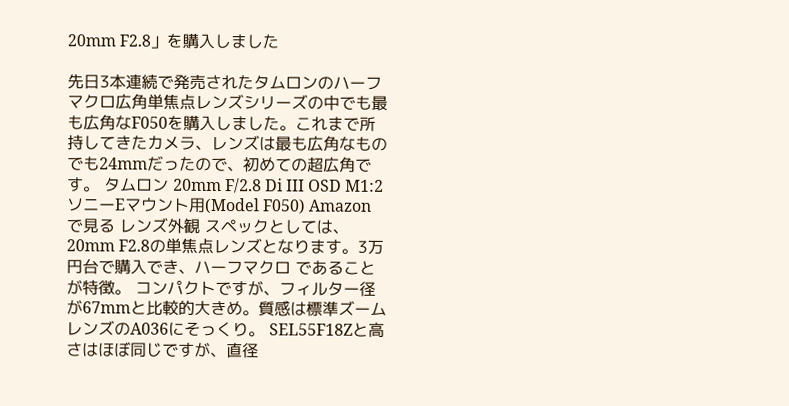20mm F2.8」を購入しました

先日3本連続で発売されたタムロンのハーフマクロ広角単焦点レンズシリーズの中でも最も広角なF050を購入しました。これまで所持してきたカメラ、レンズは最も広角なものでも24mmだったので、初めての超広角です。 タムロン 20mm F/2.8 Di III OSD M1:2 ソニーEマウント用(Model F050) Amazonで見る レンズ外観 スペックとしては、20mm F2.8の単焦点レンズとなります。3万円台で購入でき、ハーフマクロ であることが特徴。 コンパクトですが、フィルター径が67mmと比較的大きめ。質感は標準ズームレンズのA036にそっくり。 SEL55F18Zと高さはほぼ同じですが、直径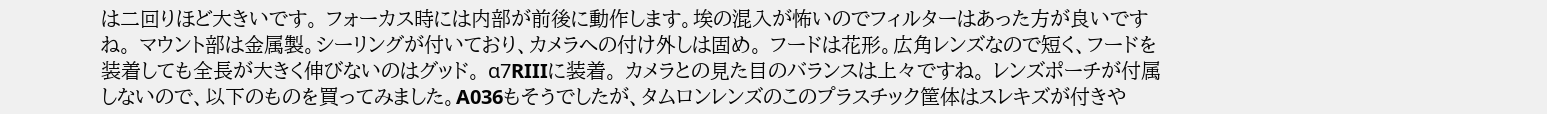は二回りほど大きいです。 フォーカス時には内部が前後に動作します。埃の混入が怖いのでフィルターはあった方が良いですね。 マウント部は金属製。シーリングが付いており、カメラへの付け外しは固め。 フードは花形。広角レンズなので短く、フードを装着しても全長が大きく伸びないのはグッド。 α7RIIIに装着。 カメラとの見た目のバランスは上々ですね。 レンズポーチが付属しないので、以下のものを買ってみました。A036もそうでしたが、タムロンレンズのこのプラスチック筐体はスレキズが付きや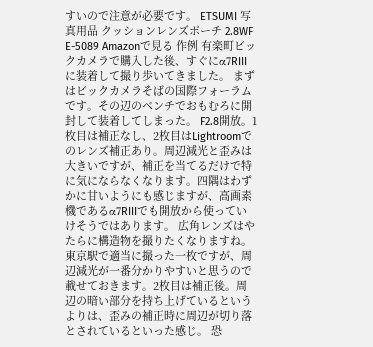すいので注意が必要です。 ETSUMI 写真用品 クッションレンズポーチ 2.8WF E-5089 Amazonで見る 作例 有楽町ビックカメラで購入した後、すぐにα7RIIIに装着して撮り歩いてきました。 まずはビックカメラそばの国際フォーラムです。その辺のベンチでおもむろに開封して装着してしまった。 F2.8開放。1枚目は補正なし、2枚目はLightroomでのレンズ補正あり。周辺減光と歪みは大きいですが、補正を当てるだけで特に気にならなくなります。四隅はわずかに甘いようにも感じますが、高画素機であるα7RIIIでも開放から使っていけそうではあります。 広角レンズはやたらに構造物を撮りたくなりますね。 東京駅で適当に撮った一枚ですが、周辺減光が一番分かりやすいと思うので載せておきます。2枚目は補正後。周辺の暗い部分を持ち上げているというよりは、歪みの補正時に周辺が切り落とされているといった感じ。 恐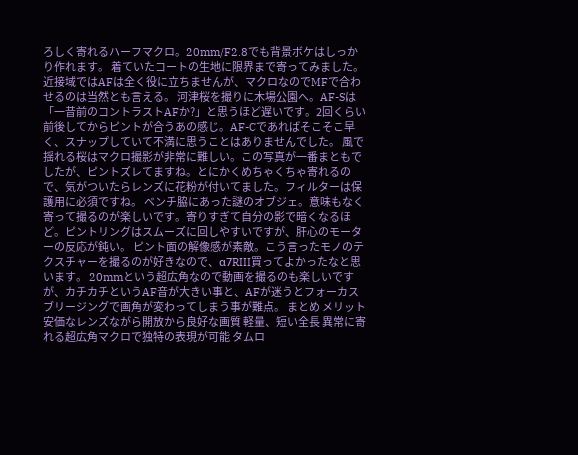ろしく寄れるハーフマクロ。20mm/F2.8でも背景ボケはしっかり作れます。 着ていたコートの生地に限界まで寄ってみました。近接域ではAFは全く役に立ちませんが、マクロなのでMFで合わせるのは当然とも言える。 河津桜を撮りに木場公園へ。AF-Sは「一昔前のコントラストAFか?」と思うほど遅いです。2回くらい前後してからピントが合うあの感じ。AF-Cであればそこそこ早く、スナップしていて不満に思うことはありませんでした。 風で揺れる桜はマクロ撮影が非常に難しい。この写真が一番まともでしたが、ピントズレてますね。とにかくめちゃくちゃ寄れるので、気がついたらレンズに花粉が付いてました。フィルターは保護用に必須ですね。 ベンチ脇にあった謎のオブジェ。意味もなく寄って撮るのが楽しいです。寄りすぎて自分の影で暗くなるほど。ピントリングはスムーズに回しやすいですが、肝心のモーターの反応が鈍い。 ピント面の解像感が素敵。こう言ったモノのテクスチャーを撮るのが好きなので、α7RIII買ってよかったなと思います。 20mmという超広角なので動画を撮るのも楽しいですが、カチカチというAF音が大きい事と、AFが迷うとフォーカスブリージングで画角が変わってしまう事が難点。 まとめ メリット 安価なレンズながら開放から良好な画質 軽量、短い全長 異常に寄れる超広角マクロで独特の表現が可能 タムロ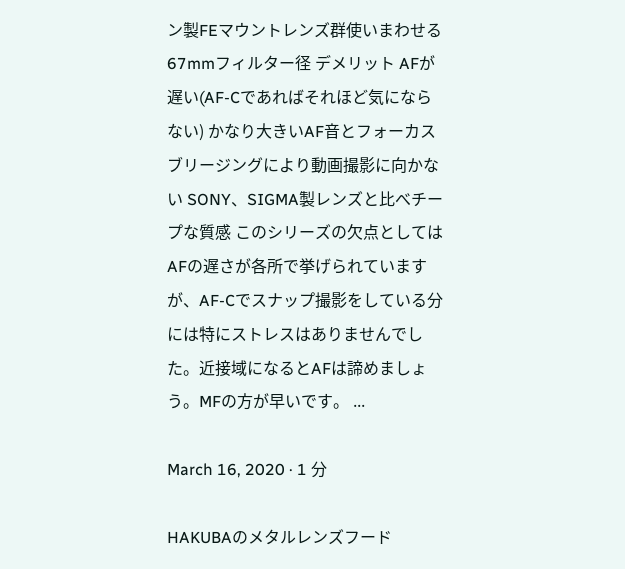ン製FEマウントレンズ群使いまわせる67mmフィルター径 デメリット AFが遅い(AF-Cであればそれほど気にならない) かなり大きいAF音とフォーカスブリージングにより動画撮影に向かない SONY、SIGMA製レンズと比べチープな質感 このシリーズの欠点としてはAFの遅さが各所で挙げられていますが、AF-Cでスナップ撮影をしている分には特にストレスはありませんでした。近接域になるとAFは諦めましょう。MFの方が早いです。 ...

March 16, 2020 · 1 分

HAKUBAのメタルレンズフード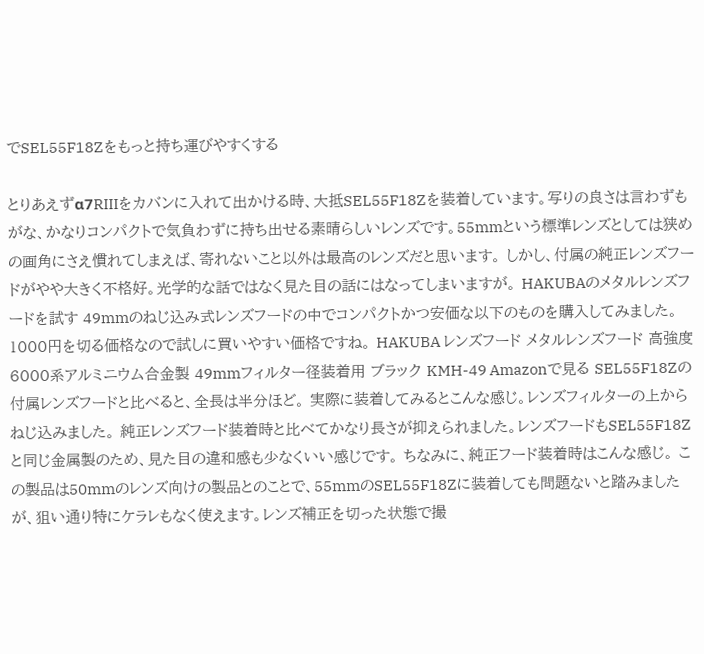でSEL55F18Zをもっと持ち運びやすくする

とりあえずα7RIIIをカバンに入れて出かける時、大抵SEL55F18Zを装着しています。写りの良さは言わずもがな、かなりコンパクトで気負わずに持ち出せる素晴らしいレンズです。55mmという標準レンズとしては狭めの画角にさえ慣れてしまえば、寄れないこと以外は最高のレンズだと思います。 しかし、付属の純正レンズフードがやや大きく不格好。光学的な話ではなく見た目の話にはなってしまいますが。 HAKUBAのメタルレンズフードを試す 49mmのねじ込み式レンズフードの中でコンパクトかつ安価な以下のものを購入してみました。1000円を切る価格なので試しに買いやすい価格ですね。 HAKUBA レンズフード メタルレンズフード 高強度6000系アルミニウム合金製 49mmフィルター径装着用 ブラック KMH-49 Amazonで見る SEL55F18Zの付属レンズフードと比べると、全長は半分ほど。 実際に装着してみるとこんな感じ。レンズフィルターの上からねじ込みました。 純正レンズフード装着時と比べてかなり長さが抑えられました。レンズフードもSEL55F18Zと同じ金属製のため、見た目の違和感も少なくいい感じです。 ちなみに、純正フード装着時はこんな感じ。 この製品は50mmのレンズ向けの製品とのことで、55mmのSEL55F18Zに装着しても問題ないと踏みましたが、狙い通り特にケラレもなく使えます。レンズ補正を切った状態で撮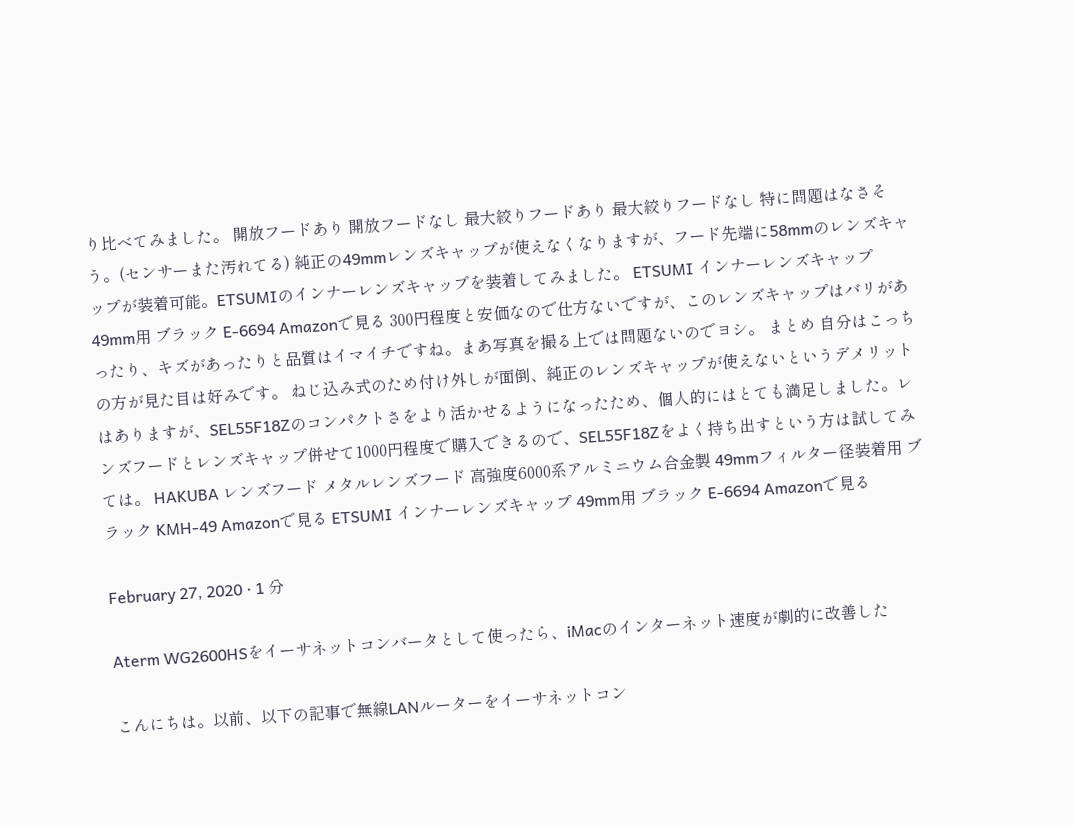り比べてみました。 開放フードあり 開放フードなし 最大絞りフードあり 最大絞りフードなし 特に問題はなさそう。(センサーまた汚れてる) 純正の49mmレンズキャップが使えなくなりますが、フード先端に58mmのレンズキャップが装着可能。ETSUMIのインナーレンズキャップを装着してみました。 ETSUMI インナーレンズキャップ 49mm用 ブラック E-6694 Amazonで見る 300円程度と安価なので仕方ないですが、このレンズキャップはバリがあったり、キズがあったりと品質はイマイチですね。まあ写真を撮る上では問題ないのでヨシ。 まとめ 自分はこっちの方が見た目は好みです。 ねじ込み式のため付け外しが面倒、純正のレンズキャップが使えないというデメリットはありますが、SEL55F18Zのコンパクトさをより活かせるようになったため、個人的にはとても満足しました。レンズフードとレンズキャップ併せて1000円程度で購入できるので、SEL55F18Zをよく持ち出すという方は試してみては。 HAKUBA レンズフード メタルレンズフード 高強度6000系アルミニウム合金製 49mmフィルター径装着用 ブラック KMH-49 Amazonで見る ETSUMI インナーレンズキャップ 49mm用 ブラック E-6694 Amazonで見る

February 27, 2020 · 1 分

Aterm WG2600HSをイーサネットコンバータとして使ったら、iMacのインターネット速度が劇的に改善した

こんにちは。以前、以下の記事で無線LANルーターをイーサネットコン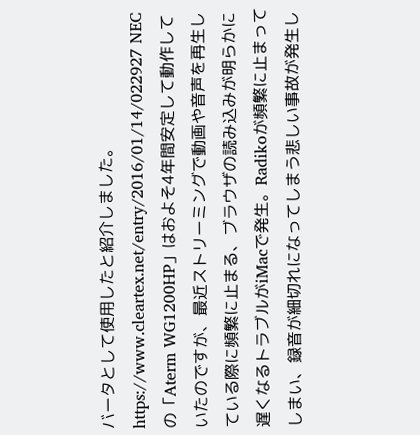バータとして使用したと紹介しました。 https://www.cleartex.net/entry/2016/01/14/022927 NECの「Aterm WG1200HP」はおよそ4年間安定して動作していたのですが、最近ストリーミングで動画や音声を再生している際に頻繁に止まる、ブラウザの読み込みが明らかに遅くなるトラブルがiMacで発生。Radikoが頻繁に止まってしまい、録音が細切れになってしまう悲しい事故が発生し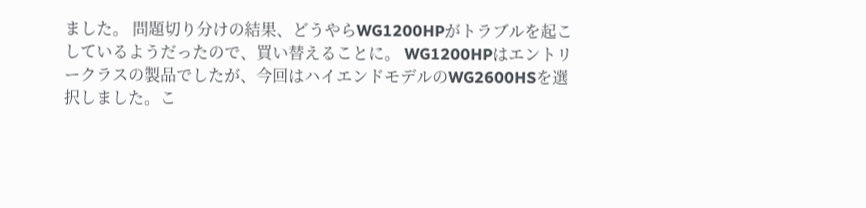ました。 問題切り分けの結果、どうやらWG1200HPがトラブルを起こしているようだったので、買い替えることに。 WG1200HPはエントリークラスの製品でしたが、今回はハイエンドモデルのWG2600HSを選択しました。こ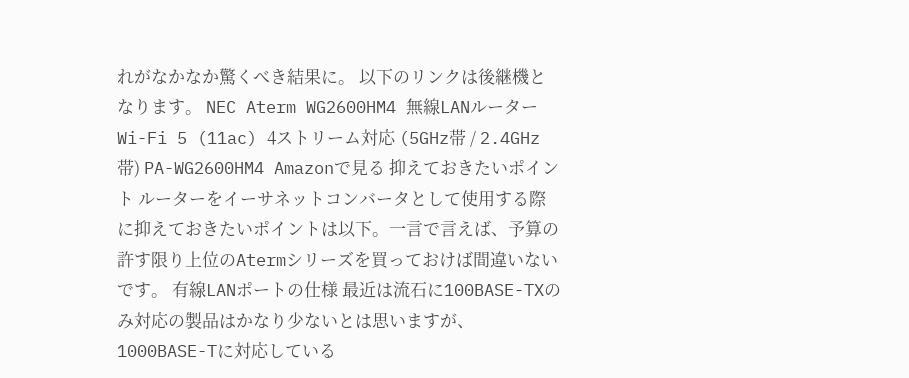れがなかなか驚くべき結果に。 以下のリンクは後継機となります。 NEC Aterm WG2600HM4 無線LANルーター Wi-Fi 5 (11ac) 4ストリーム対応 (5GHz帯 / 2.4GHz帯) PA-WG2600HM4 Amazonで見る 抑えておきたいポイント ルーターをイーサネットコンバータとして使用する際に抑えておきたいポイントは以下。一言で言えば、予算の許す限り上位のAtermシリーズを買っておけば間違いないです。 有線LANポートの仕様 最近は流石に100BASE-TXのみ対応の製品はかなり少ないとは思いますが、1000BASE-Tに対応している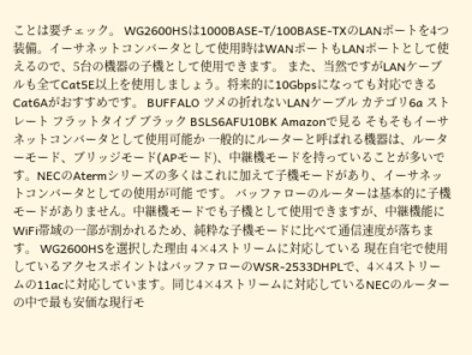ことは要チェック。 WG2600HSは1000BASE-T/100BASE-TXのLANポートを4つ装備。イーサネットコンバータとして使用時はWANポートもLANポートとして使えるので、5台の機器の子機として使用できます。 また、当然ですがLANケーブルも全てCat5E以上を使用しましょう。将来的に10Gbpsになっても対応できるCat6Aがおすすめです。 BUFFALO ツメの折れないLANケーブル カテゴリ6a ストレート フラットタイプ ブラック BSLS6AFU10BK Amazonで見る そもそもイーサネットコンバータとして使用可能か 一般的にルーターと呼ばれる機器は、ルーターモード、ブリッジモード(APモード)、中継機モードを持っていることが多いです。NECのAtermシリーズの多くはこれに加えて子機モードがあり、イーサネットコンバータとしての使用が可能 です。 バッファローのルーターは基本的に子機モードがありません。中継機モードでも子機として使用できますが、中継機能にWiFi帯域の一部が割かれるため、純粋な子機モードに比べて通信速度が落ちます。 WG2600HSを選択した理由 4×4ストリームに対応している 現在自宅で使用しているアクセスポイントはバッファローのWSR-2533DHPLで、4×4ストリームの11acに対応しています。同じ4×4ストリームに対応しているNECのルーターの中で最も安価な現行モ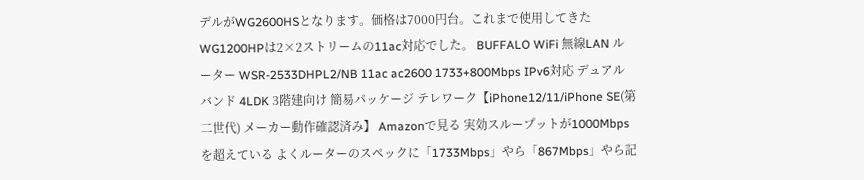デルがWG2600HSとなります。価格は7000円台。これまで使用してきたWG1200HPは2×2ストリームの11ac対応でした。 BUFFALO WiFi 無線LAN ルーター WSR-2533DHPL2/NB 11ac ac2600 1733+800Mbps IPv6対応 デュアルバンド 4LDK 3階建向け 簡易パッケージ テレワーク【iPhone12/11/iPhone SE(第二世代) メーカー動作確認済み】 Amazonで見る 実効スループットが1000Mbpsを超えている よくルーターのスペックに「1733Mbps」やら「867Mbps」やら記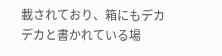載されており、箱にもデカデカと書かれている場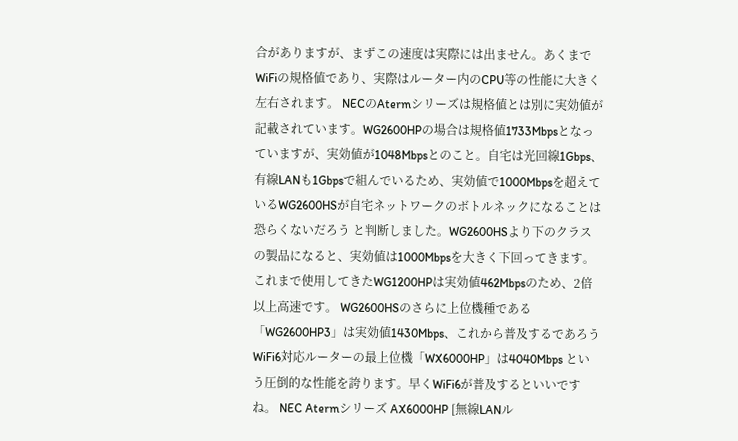合がありますが、まずこの速度は実際には出ません。あくまでWiFiの規格値であり、実際はルーター内のCPU等の性能に大きく左右されます。 NECのAtermシリーズは規格値とは別に実効値が記載されています。WG2600HPの場合は規格値1733Mbpsとなっていますが、実効値が1048Mbpsとのこと。自宅は光回線1Gbps、有線LANも1Gbpsで組んでいるため、実効値で1000Mbpsを超えているWG2600HSが自宅ネットワークのボトルネックになることは恐らくないだろう と判断しました。WG2600HSより下のクラスの製品になると、実効値は1000Mbpsを大きく下回ってきます。これまで使用してきたWG1200HPは実効値462Mbpsのため、2倍以上高速です。 WG2600HSのさらに上位機種である「WG2600HP3」は実効値1430Mbps、これから普及するであろうWiFi6対応ルーターの最上位機「WX6000HP」は4040Mbps という圧倒的な性能を誇ります。早くWiFi6が普及するといいですね。 NEC Atermシリーズ AX6000HP [無線LANル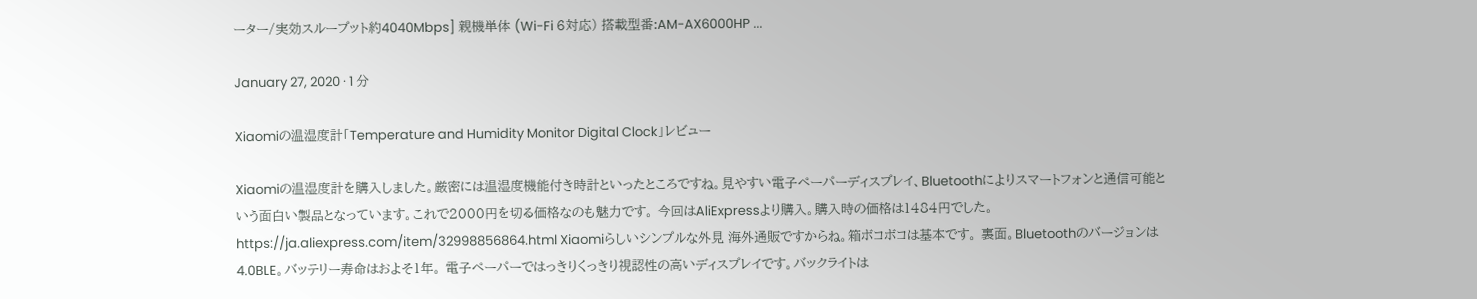ーター/実効スループット約4040Mbps] 親機単体 (Wi-Fi 6対応) 搭載型番:AM-AX6000HP ...

January 27, 2020 · 1 分

Xiaomiの温湿度計「Temperature and Humidity Monitor Digital Clock」レビュー

Xiaomiの温湿度計を購入しました。厳密には温湿度機能付き時計といったところですね。見やすい電子ペーパーディスプレイ、Bluetoothによりスマートフォンと通信可能という面白い製品となっています。これで2000円を切る価格なのも魅力です。 今回はAliExpressより購入。購入時の価格は1484円でした。 https://ja.aliexpress.com/item/32998856864.html Xiaomiらしいシンプルな外見 海外通販ですからね。箱ボコボコは基本です。 裏面。Bluetoothのバージョンは4.0BLE。バッテリー寿命はおよそ1年。 電子ペーパーではっきりくっきり視認性の高いディスプレイです。バックライトは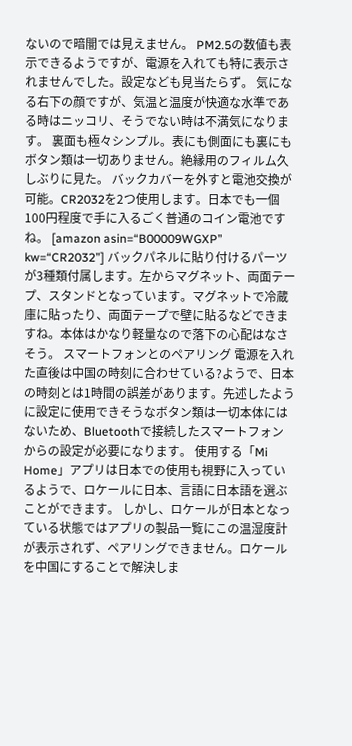ないので暗闇では見えません。 PM2.5の数値も表示できるようですが、電源を入れても特に表示されませんでした。設定なども見当たらず。 気になる右下の顔ですが、気温と温度が快適な水準である時はニッコリ、そうでない時は不満気になります。 裏面も極々シンプル。表にも側面にも裏にもボタン類は一切ありません。絶縁用のフィルム久しぶりに見た。 バックカバーを外すと電池交換が可能。CR2032を2つ使用します。日本でも一個100円程度で手に入るごく普通のコイン電池ですね。 [amazon asin=“B00009WGXP” kw=“CR2032”] バックパネルに貼り付けるパーツが3種類付属します。左からマグネット、両面テープ、スタンドとなっています。マグネットで冷蔵庫に貼ったり、両面テープで壁に貼るなどできますね。本体はかなり軽量なので落下の心配はなさそう。 スマートフォンとのペアリング 電源を入れた直後は中国の時刻に合わせている?ようで、日本の時刻とは1時間の誤差があります。先述したように設定に使用できそうなボタン類は一切本体にはないため、Bluetoothで接続したスマートフォンからの設定が必要になります。 使用する「Mi Home」アプリは日本での使用も視野に入っているようで、ロケールに日本、言語に日本語を選ぶことができます。 しかし、ロケールが日本となっている状態ではアプリの製品一覧にこの温湿度計が表示されず、ペアリングできません。ロケールを中国にすることで解決しま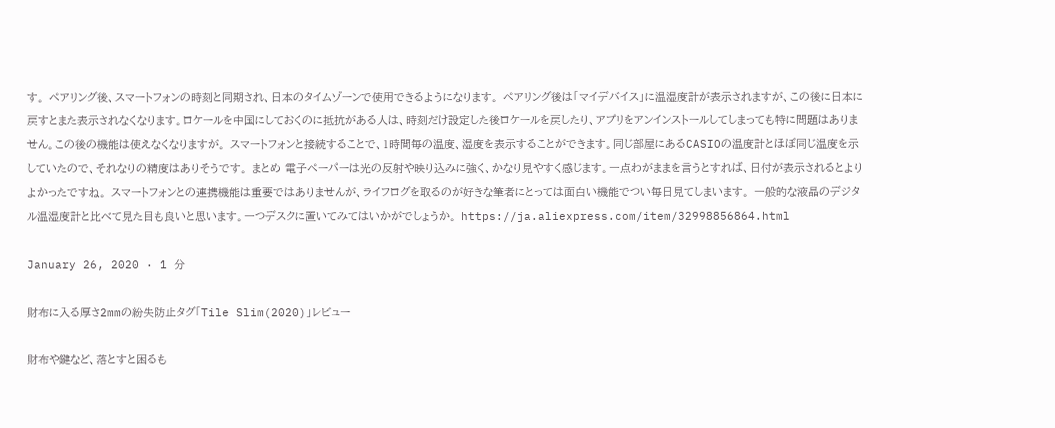す。 ペアリング後、スマートフォンの時刻と同期され、日本のタイムゾーンで使用できるようになります。 ペアリング後は「マイデバイス」に温湿度計が表示されますが、この後に日本に戻すとまた表示されなくなります。ロケールを中国にしておくのに抵抗がある人は、時刻だけ設定した後ロケールを戻したり、アプリをアンインストールしてしまっても特に問題はありません。この後の機能は使えなくなりますが。 スマートフォンと接続することで、1時間毎の温度、湿度を表示することができます。同じ部屋にあるCASIOの温度計とほぼ同じ温度を示していたので、それなりの精度はありそうです。 まとめ 電子ペーパーは光の反射や映り込みに強く、かなり見やすく感じます。一点わがままを言うとすれば、日付が表示されるとよりよかったですね。 スマートフォンとの連携機能は重要ではありませんが、ライフログを取るのが好きな筆者にとっては面白い機能でつい毎日見てしまいます。 一般的な液晶のデジタル温湿度計と比べて見た目も良いと思います。一つデスクに置いてみてはいかがでしょうか。 https://ja.aliexpress.com/item/32998856864.html

January 26, 2020 · 1 分

財布に入る厚さ2mmの紛失防止タグ「Tile Slim(2020)」レビュー

財布や鍵など、落とすと困るも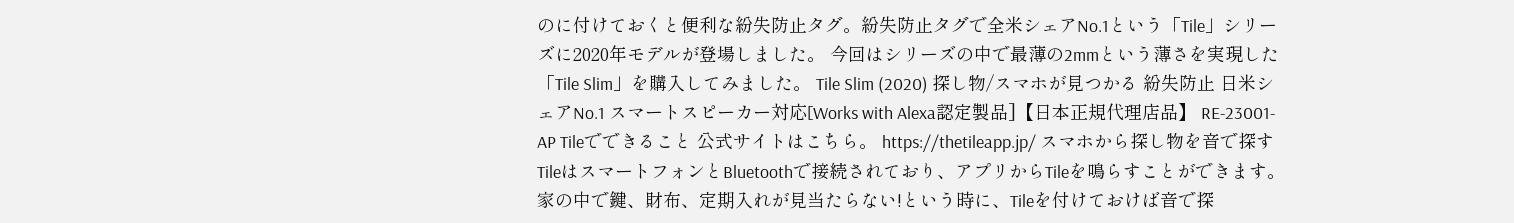のに付けておくと便利な紛失防止タグ。紛失防止タグで全米シェアNo.1という「Tile」シリーズに2020年モデルが登場しました。 今回はシリーズの中で最薄の2mmという薄さを実現した「Tile Slim」を購入してみました。 Tile Slim (2020) 探し物/スマホが見つかる 紛失防止 日米シェアNo.1 スマートスピーカー対応[Works with Alexa認定製品]【日本正規代理店品】 RE-23001-AP Tileでできること 公式サイトはこちら。 https://thetileapp.jp/ スマホから探し物を音で探す TileはスマートフォンとBluetoothで接続されており、アプリからTileを鳴らすことができます。家の中で鍵、財布、定期入れが見当たらない!という時に、Tileを付けておけば音で探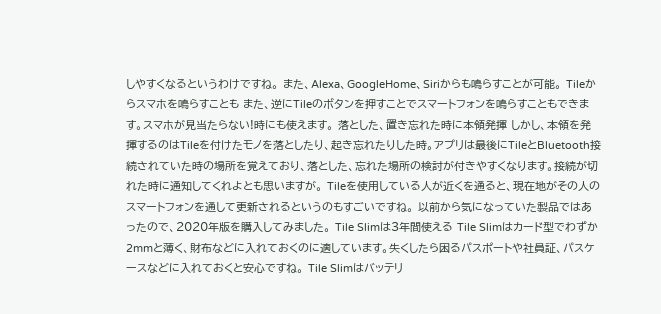しやすくなるというわけですね。 また、Alexa、GoogleHome、Siriからも鳴らすことが可能。 Tileからスマホを鳴らすことも また、逆にTileのボタンを押すことでスマートフォンを鳴らすこともできます。スマホが見当たらない!時にも使えます。 落とした、置き忘れた時に本領発揮 しかし、本領を発揮するのはTileを付けたモノを落としたり、起き忘れたりした時。アプリは最後にTileとBluetooth接続されていた時の場所を覚えており、落とした、忘れた場所の検討が付きやすくなります。接続が切れた時に通知してくれよとも思いますが。 Tileを使用している人が近くを通ると、現在地がその人のスマートフォンを通して更新されるというのもすごいですね。 以前から気になっていた製品ではあったので、2020年版を購入してみました。 Tile Slimは3年間使える Tile Slimはカード型でわずか2mmと薄く、財布などに入れておくのに適しています。失くしたら困るパスポートや社員証、パスケースなどに入れておくと安心ですね。 Tile Slimはバッテリ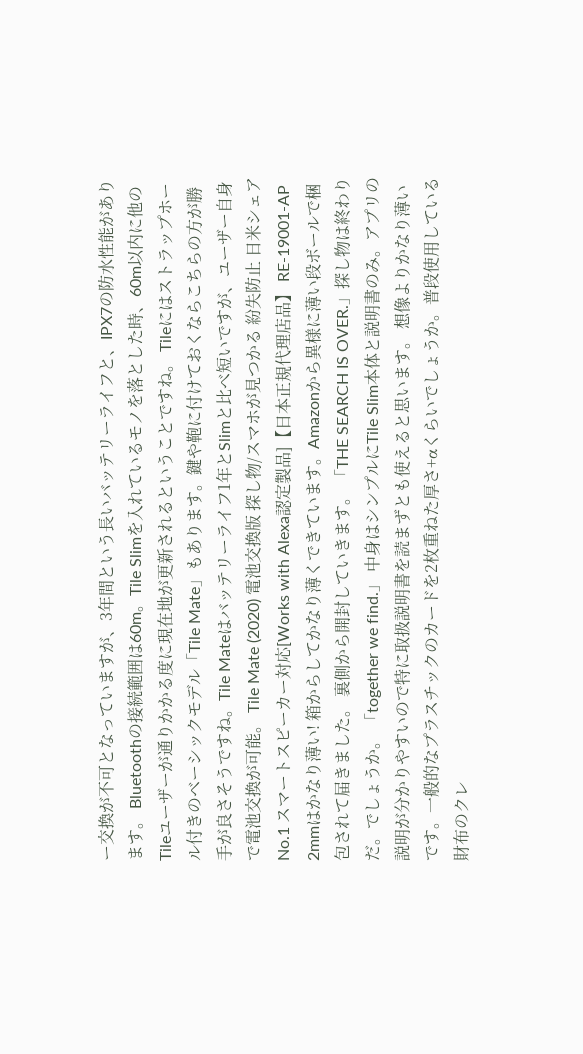ー交換が不可となっていますが、3年間という長いバッテリーライフと、IPX7の防水性能があります。 Bluetoothの接続範囲は60m。Tile Slimを入れているモノを落とした時、60m以内に他のTileユーザーが通りかかる度に現在地が更新されるということですね。 Tileにはストラップホール付きのベーシックモデル「Tile Mate」もあります。鍵や鞄に付けておくならこちらの方が勝手が良さそうですね。Tile Mateはバッテリーライフ1年とSlimと比べ短いですが、ユーザー自身で電池交換が可能。 Tile Mate (2020) 電池交換版 探し物/スマホが見つかる 紛失防止 日米シェアNo.1 スマートスピーカー対応[Works with Alexa認定製品]【日本正規代理店品】 RE-19001-AP 2mmはかなり薄い! 箱からしてかなり薄くできています。Amazonから異様に薄い段ボールで梱包されて届きました。 裏側から開封していきます。 「THE SEARCH IS OVER.」探し物は終わりだ。でしょうか。 「together we find.」 中身はシンプルにTile Slim本体と説明書のみ。アプリの説明が分かりやすいので特に取扱説明書を読まずとも使えると思います。 想像よりかなり薄いです。一般的なプラスチックのカードを2枚重ねた厚さ+αくらいでしょうか。普段使用している財布のクレ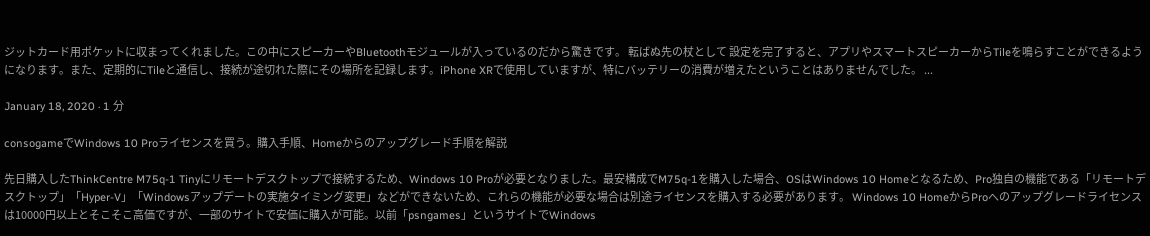ジットカード用ポケットに収まってくれました。この中にスピーカーやBluetoothモジュールが入っているのだから驚きです。 転ばぬ先の杖として 設定を完了すると、アプリやスマートスピーカーからTileを鳴らすことができるようになります。また、定期的にTileと通信し、接続が途切れた際にその場所を記録します。iPhone XRで使用していますが、特にバッテリーの消費が増えたということはありませんでした。 ...

January 18, 2020 · 1 分

consogameでWindows 10 Proライセンスを買う。購入手順、Homeからのアップグレード手順を解説

先日購入したThinkCentre M75q-1 Tinyにリモートデスクトップで接続するため、Windows 10 Proが必要となりました。最安構成でM75q-1を購入した場合、OSはWindows 10 Homeとなるため、Pro独自の機能である「リモートデスクトップ」「Hyper-V」「Windowsアップデートの実施タイミング変更」などができないため、これらの機能が必要な場合は別途ライセンスを購入する必要があります。 Windows 10 HomeからProへのアップグレードライセンスは10000円以上とそこそこ高価ですが、一部のサイトで安価に購入が可能。以前「psngames」というサイトでWindows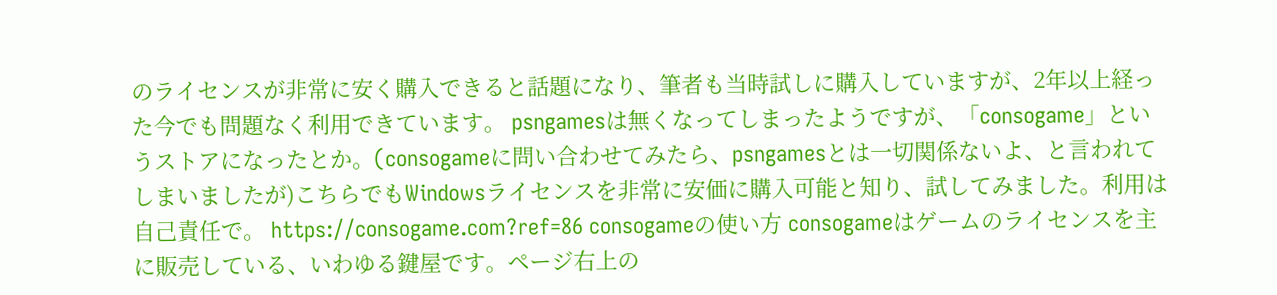のライセンスが非常に安く購入できると話題になり、筆者も当時試しに購入していますが、2年以上経った今でも問題なく利用できています。 psngamesは無くなってしまったようですが、「consogame」というストアになったとか。(consogameに問い合わせてみたら、psngamesとは一切関係ないよ、と言われてしまいましたが)こちらでもWindowsライセンスを非常に安価に購入可能と知り、試してみました。利用は自己責任で。 https://consogame.com?ref=86 consogameの使い方 consogameはゲームのライセンスを主に販売している、いわゆる鍵屋です。ページ右上の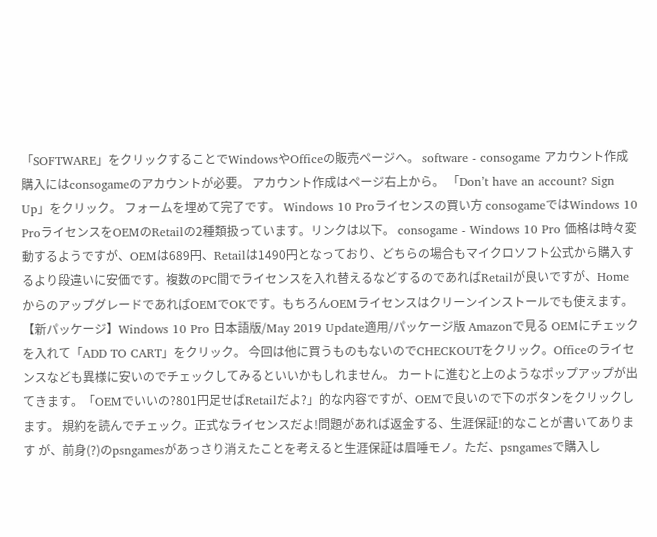「SOFTWARE」をクリックすることでWindowsやOfficeの販売ページへ。 software - consogame アカウント作成 購入にはconsogameのアカウントが必要。 アカウント作成はページ右上から。 「Don’t have an account? Sign Up」をクリック。 フォームを埋めて完了です。 Windows 10 Proライセンスの買い方 consogameではWindows 10 ProライセンスをOEMのRetailの2種類扱っています。リンクは以下。 consogame - Windows 10 Pro 価格は時々変動するようですが、OEMは689円、Retailは1490円となっており、どちらの場合もマイクロソフト公式から購入するより段違いに安価です。複数のPC間でライセンスを入れ替えるなどするのであればRetailが良いですが、HomeからのアップグレードであればOEMでOKです。もちろんOEMライセンスはクリーンインストールでも使えます。 【新パッケージ】Windows 10 Pro 日本語版/May 2019 Update適用/パッケージ版 Amazonで見る OEMにチェックを入れて「ADD TO CART」をクリック。 今回は他に買うものもないのでCHECKOUTをクリック。Officeのライセンスなども異様に安いのでチェックしてみるといいかもしれません。 カートに進むと上のようなポップアップが出てきます。「OEMでいいの?801円足せばRetailだよ?」的な内容ですが、OEMで良いので下のボタンをクリックします。 規約を読んでチェック。正式なライセンスだよ!問題があれば返金する、生涯保証!的なことが書いてあります が、前身(?)のpsngamesがあっさり消えたことを考えると生涯保証は眉唾モノ。ただ、psngamesで購入し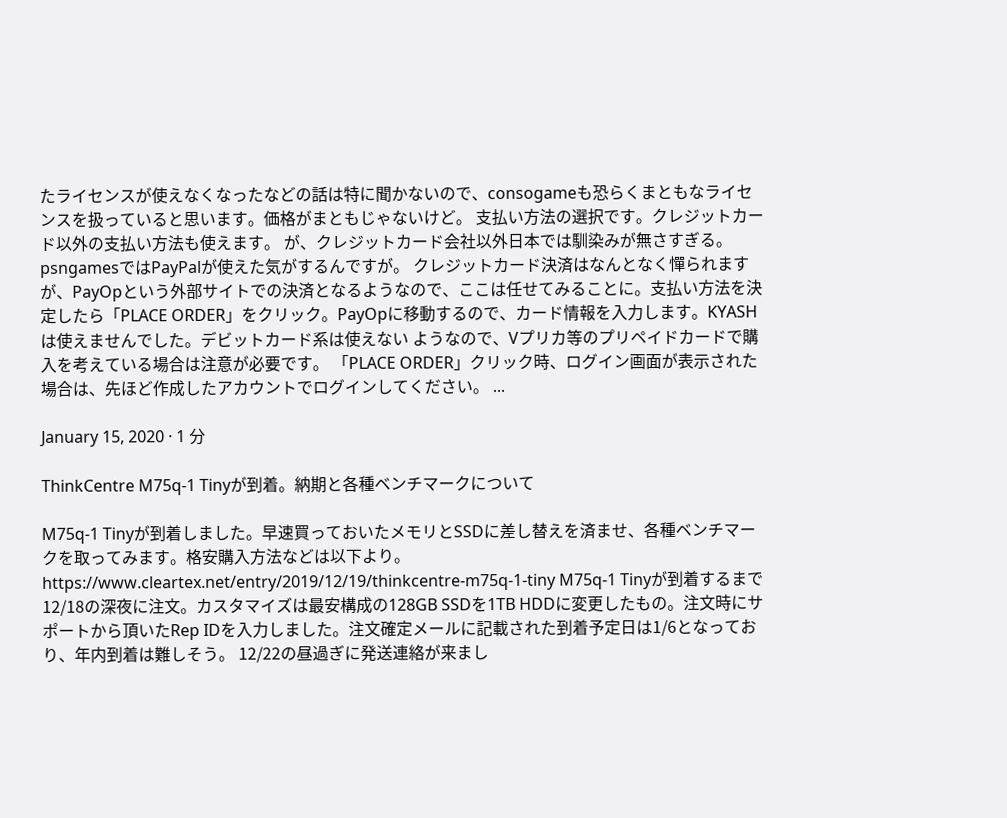たライセンスが使えなくなったなどの話は特に聞かないので、consogameも恐らくまともなライセンスを扱っていると思います。価格がまともじゃないけど。 支払い方法の選択です。クレジットカード以外の支払い方法も使えます。 が、クレジットカード会社以外日本では馴染みが無さすぎる。psngamesではPayPalが使えた気がするんですが。 クレジットカード決済はなんとなく憚られますが、PayOpという外部サイトでの決済となるようなので、ここは任せてみることに。支払い方法を決定したら「PLACE ORDER」をクリック。PayOpに移動するので、カード情報を入力します。KYASHは使えませんでした。デビットカード系は使えない ようなので、Vプリカ等のプリペイドカードで購入を考えている場合は注意が必要です。 「PLACE ORDER」クリック時、ログイン画面が表示された場合は、先ほど作成したアカウントでログインしてください。 ...

January 15, 2020 · 1 分

ThinkCentre M75q-1 Tinyが到着。納期と各種ベンチマークについて

M75q-1 Tinyが到着しました。早速買っておいたメモリとSSDに差し替えを済ませ、各種ベンチマークを取ってみます。格安購入方法などは以下より。 https://www.cleartex.net/entry/2019/12/19/thinkcentre-m75q-1-tiny M75q-1 Tinyが到着するまで 12/18の深夜に注文。カスタマイズは最安構成の128GB SSDを1TB HDDに変更したもの。注文時にサポートから頂いたRep IDを入力しました。注文確定メールに記載された到着予定日は1/6となっており、年内到着は難しそう。 12/22の昼過ぎに発送連絡が来まし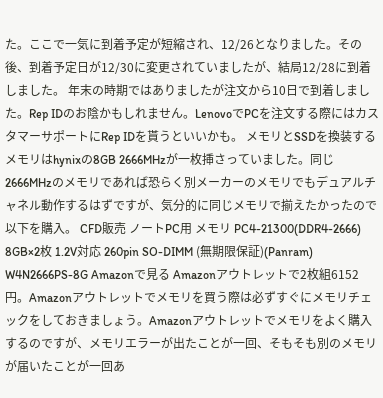た。ここで一気に到着予定が短縮され、12/26となりました。その後、到着予定日が12/30に変更されていましたが、結局12/28に到着しました。 年末の時期ではありましたが注文から10日で到着しました。Rep IDのお陰かもしれません。LenovoでPCを注文する際にはカスタマーサポートにRep IDを貰うといいかも。 メモリとSSDを換装する メモリはhynixの8GB 2666MHzが一枚挿さっていました。同じ2666MHzのメモリであれば恐らく別メーカーのメモリでもデュアルチャネル動作するはずですが、気分的に同じメモリで揃えたかったので以下を購入。 CFD販売 ノートPC用 メモリ PC4-21300(DDR4-2666) 8GB×2枚 1.2V対応 260pin SO-DIMM (無期限保証)(Panram) W4N2666PS-8G Amazonで見る Amazonアウトレットで2枚組6152円。Amazonアウトレットでメモリを買う際は必ずすぐにメモリチェックをしておきましょう。Amazonアウトレットでメモリをよく購入するのですが、メモリエラーが出たことが一回、そもそも別のメモリが届いたことが一回あ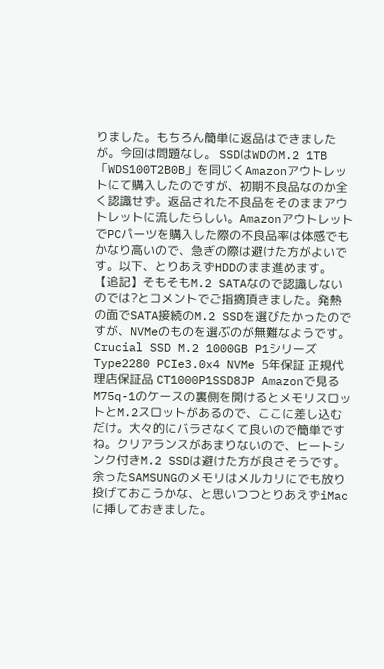りました。もちろん簡単に返品はできましたが。今回は問題なし。 SSDはWDのM.2 1TB「WDS100T2B0B」を同じくAmazonアウトレットにて購入したのですが、初期不良品なのか全く認識せず。返品された不良品をそのままアウトレットに流したらしい。AmazonアウトレットでPCパーツを購入した際の不良品率は体感でもかなり高いので、急ぎの際は避けた方がよいです。以下、とりあえずHDDのまま進めます。 【追記】そもそもM.2 SATAなので認識しないのでは?とコメントでご指摘頂きました。発熱の面でSATA接続のM.2 SSDを選びたかったのですが、NVMeのものを選ぶのが無難なようです。 Crucial SSD M.2 1000GB P1シリーズ Type2280 PCIe3.0x4 NVMe 5年保証 正規代理店保証品 CT1000P1SSD8JP Amazonで見る M75q-1のケースの裏側を開けるとメモリスロットとM.2スロットがあるので、ここに差し込むだけ。大々的にバラさなくて良いので簡単ですね。クリアランスがあまりないので、ヒートシンク付きM.2 SSDは避けた方が良さそうです。余ったSAMSUNGのメモリはメルカリにでも放り投げておこうかな、と思いつつとりあえずiMacに挿しておきました。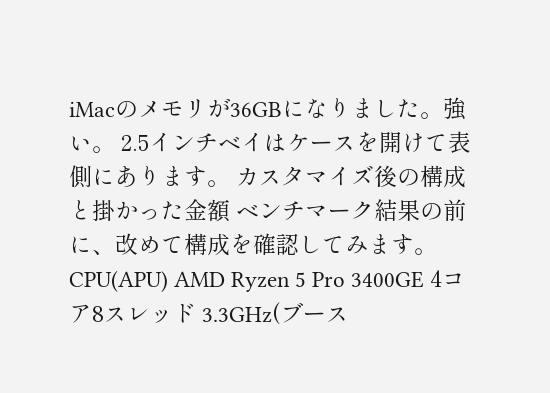iMacのメモリが36GBになりました。強い。 2.5インチベイはケースを開けて表側にあります。 カスタマイズ後の構成と掛かった金額 ベンチマーク結果の前に、改めて構成を確認してみます。 CPU(APU) AMD Ryzen 5 Pro 3400GE 4コア8スレッド 3.3GHz(ブース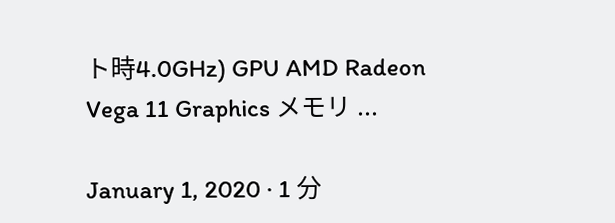ト時4.0GHz) GPU AMD Radeon Vega 11 Graphics メモリ ...

January 1, 2020 · 1 分